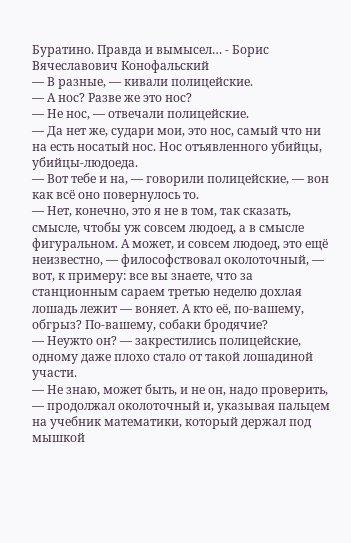Буратино. Правда и вымысел… - Борис Вячеславович Конофальский
— В разные, — кивали полицейские.
— А нос? Разве же это нос?
— Не нос, — отвечали полицейские.
— Да нет же, судари мои, это нос, самый что ни на есть носатый нос. Нос отъявленного убийцы, убийцы-людоеда.
— Вот тебе и на, — говорили полицейские, — вон как всё оно повернулось то.
— Нет, конечно, это я не в том, так сказать, смысле, чтобы уж совсем людоед, а в смысле фигуральном. А может, и совсем людоед, это ещё неизвестно, — философствовал околоточный, — вот, к примеру: все вы знаете, что за станционным сараем третью неделю дохлая лошадь лежит — воняет. А кто её, по-вашему, обгрыз? По-вашему, собаки бродячие?
— Неужто он? — закрестились полицейские, одному даже плохо стало от такой лошадиной участи.
— Не знаю, может быть, и не он, надо проверить, — продолжал околоточный и, указывая пальцем на учебник математики, который держал под мышкой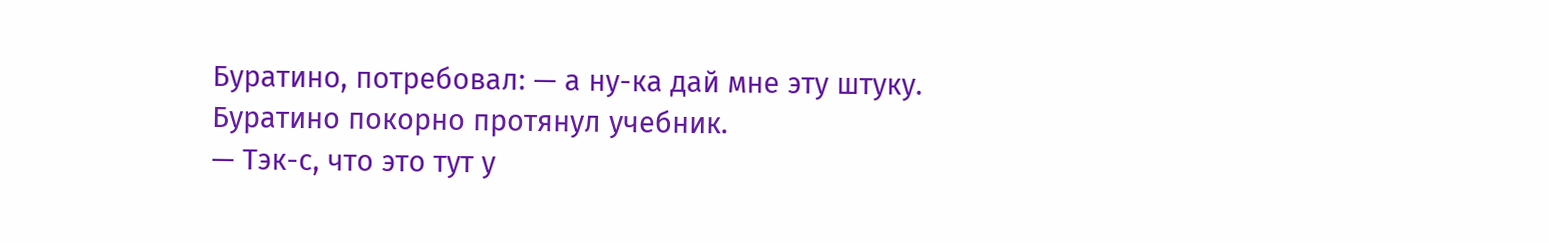Буратино, потребовал: — а ну-ка дай мне эту штуку.
Буратино покорно протянул учебник.
— Тэк-с, что это тут у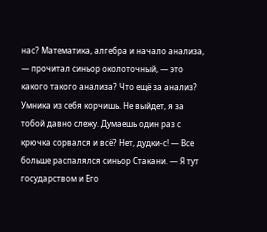нас? Математика, алгебра и начало анализа, — прочитал синьор околоточный, — это какого такого анализа? Что ещё за анализ? Умника из себя корчишь. Не выйдет, я за тобой давно слежу. Думаешь один раз с крючка сорвался и всё? Нет, дудки-с! — Все больше распалялся синьор Стакани. — Я тут государством и Его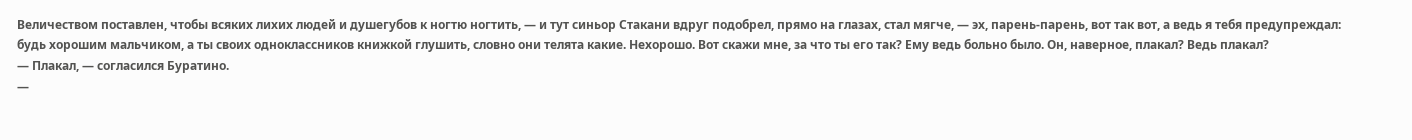Величеством поставлен, чтобы всяких лихих людей и душегубов к ногтю ногтить, — и тут синьор Стакани вдруг подобрел, прямо на глазах, стал мягче, — эх, парень-парень, вот так вот, а ведь я тебя предупреждал: будь хорошим мальчиком, а ты своих одноклассников книжкой глушить, словно они телята какие. Нехорошо. Вот скажи мне, за что ты его так? Ему ведь больно было. Он, наверное, плакал? Ведь плакал?
— Плакал, — согласился Буратино.
—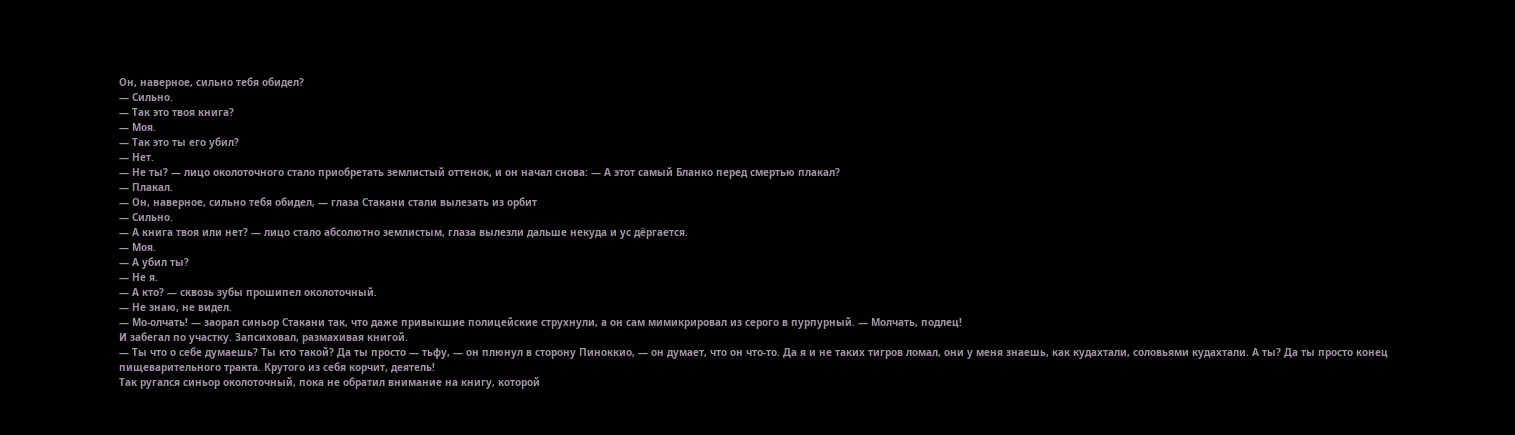Он, наверное, сильно тебя обидел?
— Сильно.
— Так это твоя книга?
— Моя.
— Так это ты его убил?
— Нет.
— Не ты? — лицо околоточного стало приобретать землистый оттенок, и он начал снова: — А этот самый Бланко перед смертью плакал?
— Плакал.
— Он, наверное, сильно тебя обидел, — глаза Стакани стали вылезать из орбит
— Сильно.
— А книга твоя или нет? — лицо стало абсолютно землистым, глаза вылезли дальше некуда и ус дёргается.
— Моя.
— А убил ты?
— Не я.
— А кто? — сквозь зубы прошипел околоточный.
— Не знаю, не видел.
— Мо-олчать! — заорал синьор Стакани так, что даже привыкшие полицейские струхнули, а он сам мимикрировал из серого в пурпурный. — Молчать, подлец!
И забегал по участку. Запсиховал, размахивая книгой.
— Ты что о себе думаешь? Ты кто такой? Да ты просто — тьфу, — он плюнул в сторону Пиноккио, — он думает, что он что-то. Да я и не таких тигров ломал, они у меня знаешь, как кудахтали, соловьями кудахтали. А ты? Да ты просто конец пищеварительного тракта. Крутого из себя корчит, деятель!
Так ругался синьор околоточный, пока не обратил внимание на книгу, которой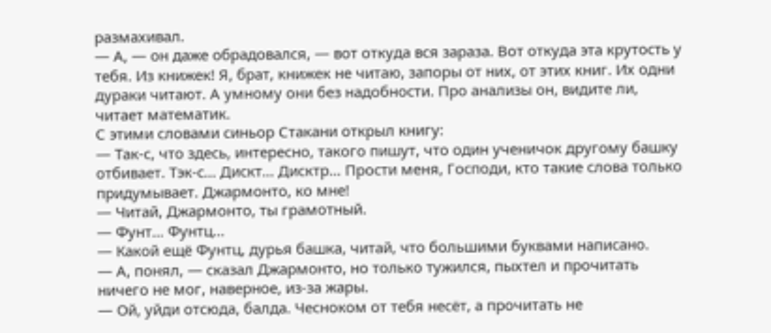размахивал.
— А, — он даже обрадовался, — вот откуда вся зараза. Вот откуда эта крутость у тебя. Из книжек! Я, брат, книжек не читаю, запоры от них, от этих книг. Их одни дураки читают. А умному они без надобности. Про анализы он, видите ли, читает математик.
С этими словами синьор Стакани открыл книгу:
— Так-с, что здесь, интересно, такого пишут, что один ученичок другому башку отбивает. Тэк-с… Дискт… Дисктр… Прости меня, Господи, кто такие слова только придумывает. Джармонто, ко мне!
— Читай, Джармонто, ты грамотный.
— Фунт… Фунтц…
— Какой ещё Фунтц, дурья башка, читай, что большими буквами написано.
— А, понял, — сказал Джармонто, но только тужился, пыхтел и прочитать ничего не мог, наверное, из-за жары.
— Ой, уйди отсюда, балда. Чесноком от тебя несёт, а прочитать не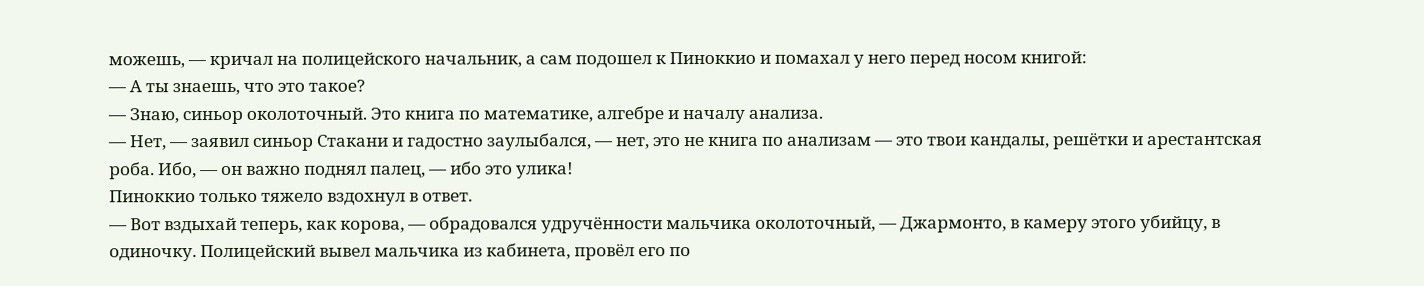можешь, — кричал на полицейского начальник, а сам подошел к Пиноккио и помахал у него перед носом книгой:
— А ты знаешь, что это такое?
— Знаю, синьор околоточный. Это книга по математике, алгебре и началу анализа.
— Нет, — заявил синьор Стакани и гадостно заулыбался, — нет, это не книга по анализам — это твои кандалы, решётки и арестантская роба. Ибо, — он важно поднял палец, — ибо это улика!
Пиноккио только тяжело вздохнул в ответ.
— Вот вздыхай теперь, как корова, — обрадовался удручённости мальчика околоточный, — Джармонто, в камеру этого убийцу, в одиночку. Полицейский вывел мальчика из кабинета, провёл его по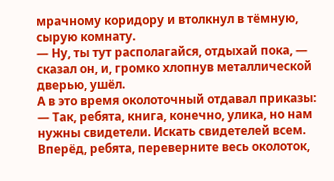мрачному коридору и втолкнул в тёмную, сырую комнату.
— Ну, ты тут располагайся, отдыхай пока, — сказал он, и, громко хлопнув металлической дверью, ушёл.
А в это время околоточный отдавал приказы:
— Так, ребята, книга, конечно, улика, но нам нужны свидетели. Искать свидетелей всем. Вперёд, ребята, переверните весь околоток,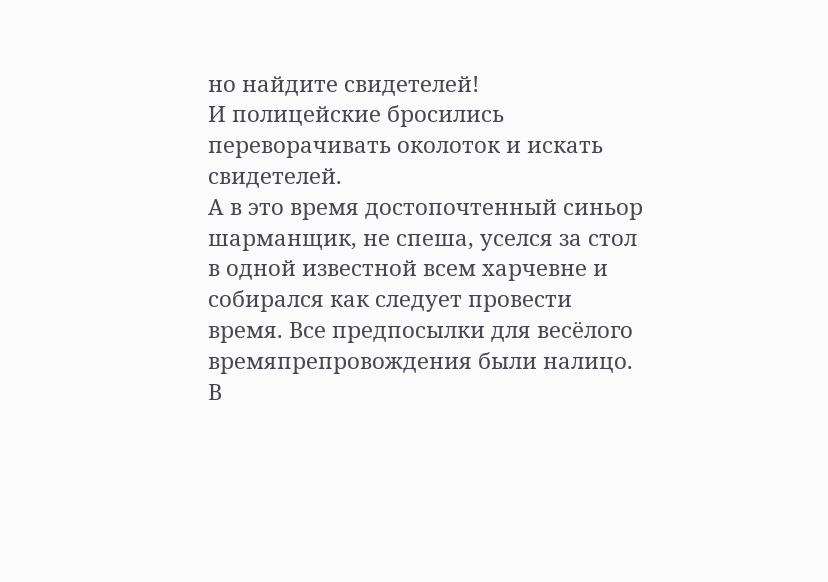но найдите свидетелей!
И полицейские бросились переворачивать околоток и искать свидетелей.
А в это время достопочтенный синьор шарманщик, не спеша, уселся за стол в одной известной всем харчевне и собирался как следует провести время. Все предпосылки для весёлого времяпрепровождения были налицо. В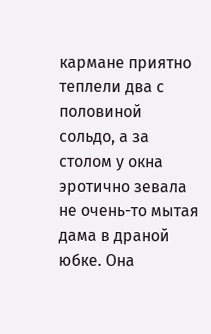кармане приятно теплели два с половиной сольдо, а за столом у окна эротично зевала не очень-то мытая дама в драной юбке. Она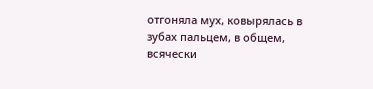отгоняла мух, ковырялась в зубах пальцем, в общем, всячески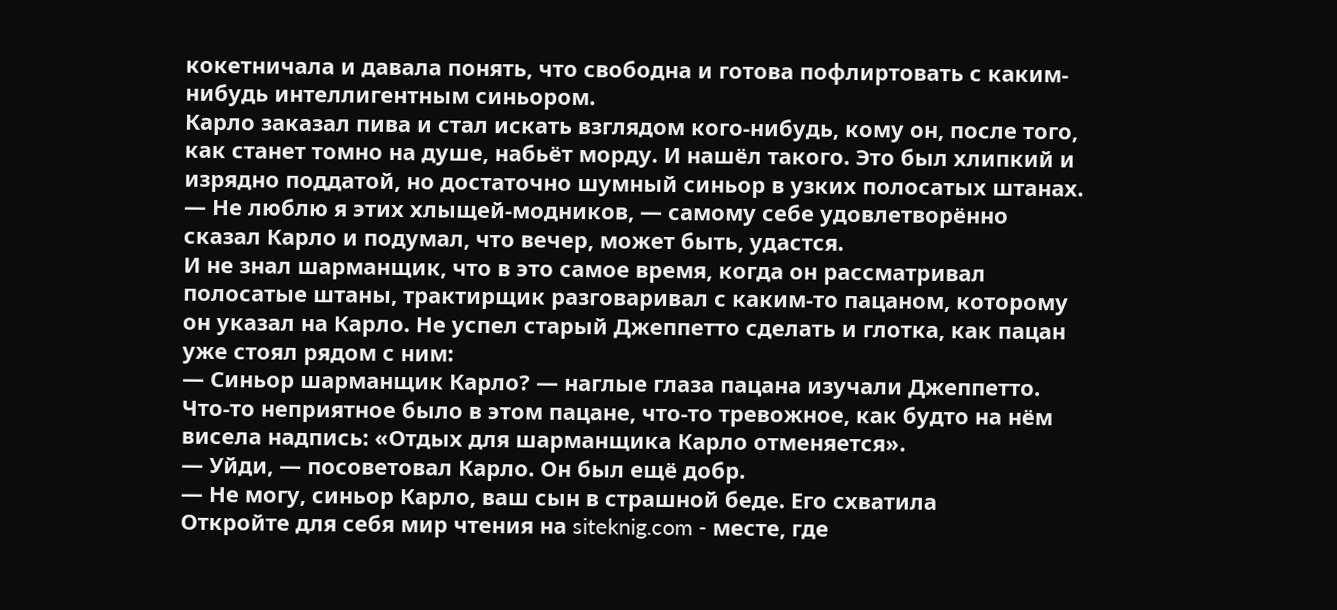кокетничала и давала понять, что свободна и готова пофлиртовать с каким-нибудь интеллигентным синьором.
Карло заказал пива и стал искать взглядом кого-нибудь, кому он, после того, как станет томно на душе, набьёт морду. И нашёл такого. Это был хлипкий и изрядно поддатой, но достаточно шумный синьор в узких полосатых штанах.
— Не люблю я этих хлыщей-модников, — самому себе удовлетворённо сказал Карло и подумал, что вечер, может быть, удастся.
И не знал шарманщик, что в это самое время, когда он рассматривал полосатые штаны, трактирщик разговаривал с каким-то пацаном, которому он указал на Карло. Не успел старый Джеппетто сделать и глотка, как пацан уже стоял рядом с ним:
— Синьор шарманщик Карло? — наглые глаза пацана изучали Джеппетто.
Что-то неприятное было в этом пацане, что-то тревожное, как будто на нём висела надпись: «Отдых для шарманщика Карло отменяется».
— Уйди, — посоветовал Карло. Он был ещё добр.
— Не могу, синьор Карло, ваш сын в страшной беде. Его схватила
Откройте для себя мир чтения на siteknig.com - месте, где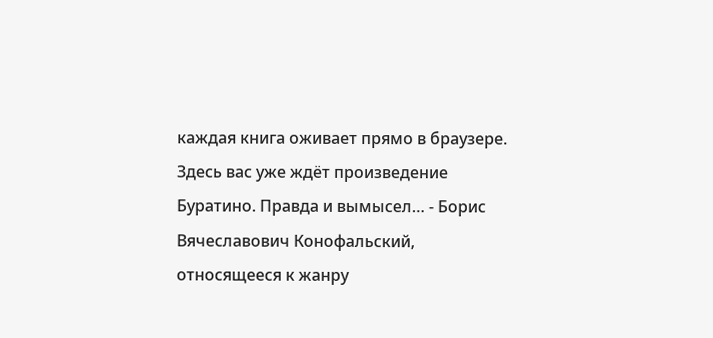каждая книга оживает прямо в браузере. Здесь вас уже ждёт произведение Буратино. Правда и вымысел… - Борис Вячеславович Конофальский, относящееся к жанру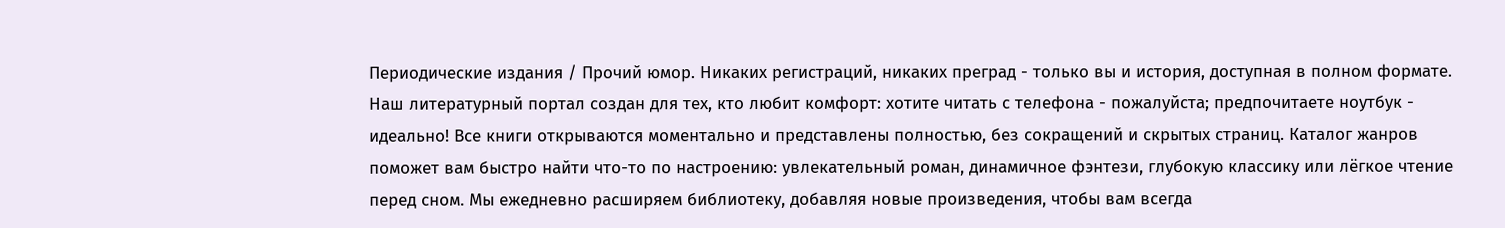Периодические издания / Прочий юмор. Никаких регистраций, никаких преград - только вы и история, доступная в полном формате. Наш литературный портал создан для тех, кто любит комфорт: хотите читать с телефона - пожалуйста; предпочитаете ноутбук - идеально! Все книги открываются моментально и представлены полностью, без сокращений и скрытых страниц. Каталог жанров поможет вам быстро найти что-то по настроению: увлекательный роман, динамичное фэнтези, глубокую классику или лёгкое чтение перед сном. Мы ежедневно расширяем библиотеку, добавляя новые произведения, чтобы вам всегда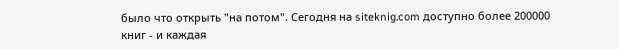было что открыть "на потом". Сегодня на siteknig.com доступно более 200000 книг - и каждая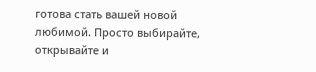готова стать вашей новой любимой. Просто выбирайте, открывайте и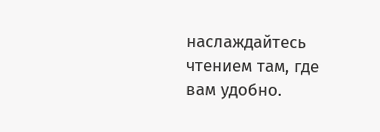наслаждайтесь чтением там, где вам удобно.